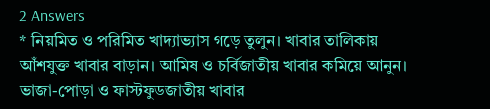2 Answers
* নিয়মিত ও পরিমিত খাদ্যাভ্যাস গড়ে তুলুন। খাবার তালিকায় আঁশযুক্ত খাবার বাড়ান। আমিষ ও চর্বিজাতীয় খাবার কমিয়ে আনুন। ভাজা-পোড়া ও ফাস্টফুডজাতীয় খাবার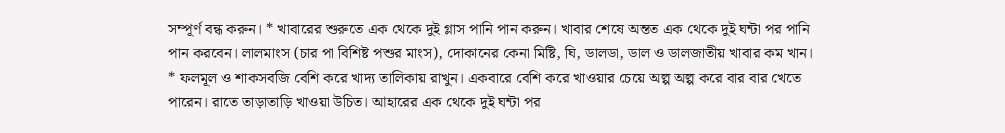সম্পূর্ণ বন্ধ করুন। * খাবারের শুরুতে এক থেকে দুই গ্লাস পানি পান করুন। খাবার শেষে অন্তত এক থেকে দুই ঘন্টা পর পানি পান করবেন। লালমাংস (চার পা বিশিষ্ট পশুর মাংস), দোকানের কেনা মিষ্টি, ঘি, ডালডা, ডাল ও ডালজাতীয় খাবার কম খান। * ফলমূল ও শাকসবজি বেশি করে খাদ্য তালিকায় রাখুন। একবারে বেশি করে খাওয়ার চেয়ে অল্প অল্প করে বার বার খেতে পারেন। রাতে তাড়াতাড়ি খাওয়া উচিত। আহারের এক থেকে দুই ঘন্টা পর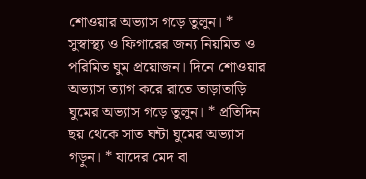শোওয়ার অভ্যাস গড়ে তুলুন। * সুস্বাস্থ্য ও ফিগারের জন্য নিয়মিত ও পরিমিত ঘুম প্রয়োজন। দিনে শোওয়ার অভ্যাস ত্যাগ করে রাতে তাড়াতাড়ি ঘুমের অভ্যাস গড়ে তুলুন। * প্রতিদিন ছয় থেকে সাত ঘন্টা ঘুমের অভ্যাস গড়ুন। * যাদের মেদ বা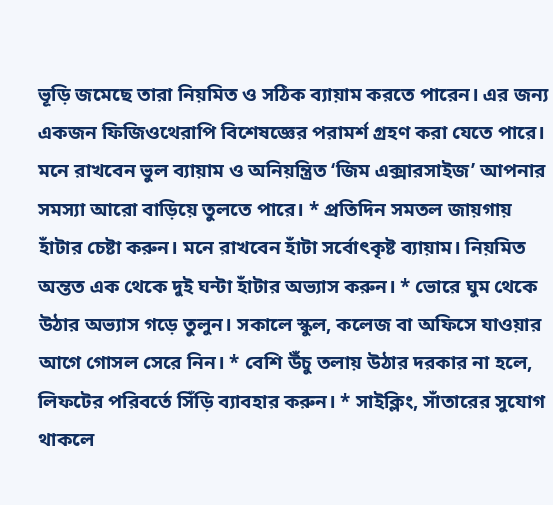ভূড়ি জমেছে তারা নিয়মিত ও সঠিক ব্যায়াম করতে পারেন। এর জন্য একজন ফিজিওথেরাপি বিশেষজ্ঞের পরামর্শ গ্রহণ করা যেতে পারে। মনে রাখবেন ভুল ব্যায়াম ও অনিয়ন্ত্রিত ‘জিম এক্সারসাইজ’ আপনার সমস্যা আরো বাড়িয়ে তুলতে পারে। * প্রতিদিন সমতল জায়গায় হাঁটার চেষ্টা করুন। মনে রাখবেন হাঁটা সর্বোৎকৃষ্ট ব্যায়াম। নিয়মিত অন্তত এক থেকে দুই ঘন্টা হাঁটার অভ্যাস করুন। * ভোরে ঘুম থেকে উঠার অভ্যাস গড়ে তুলুন। সকালে স্কুল, কলেজ বা অফিসে যাওয়ার আগে গোসল সেরে নিন। * বেশি উঁচু তলায় উঠার দরকার না হলে, লিফটের পরিবর্তে সিঁড়ি ব্যাবহার করুন। * সাইক্লিং, সাঁতারের সুযোগ থাকলে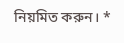নিয়মিত করুন। *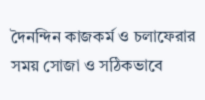দৈনন্দিন কাজকর্ম ও চলাফেরার সময় সোজা ও সঠিকভাবে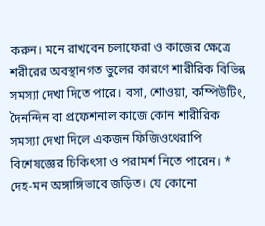করুন। মনে রাখবেন চলাফেরা ও কাজের ক্ষেত্রে শরীরের অবস্থানগত ভুলের কারণে শারীরিক বিভিন্ন সমস্যা দেখা দিতে পারে। বসা, শোওয়া, কম্পিউটিং, দৈনন্দিন বা প্রফেশনাল কাজে কোন শারীরিক সমস্যা দেখা দিলে একজন ফিজিওথেরাপি বিশেষজ্ঞের চিকিৎসা ও পরামর্শ নিতে পারেন। * দেহ-মন অঙ্গাঙ্গিভাবে জড়িত। যে কোনো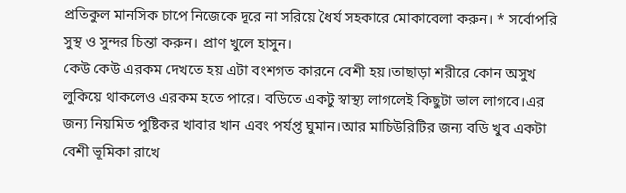প্রতিকুল মানসিক চাপে নিজেকে দূরে না সরিয়ে ধৈর্য সহকারে মোকাবেলা করুন। * সর্বোপরি সুস্থ ও সুন্দর চিন্তা করুন। প্রাণ খুলে হাসুন।
কেউ কেউ এরকম দেখতে হয় এটা বংশগত কারনে বেশী হয়।তাছাড়া শরীরে কোন অসুখ লুকিয়ে থাকলেও এরকম হতে পারে। বডিতে একটু স্বাস্থ্য লাগলেই কিছুটা ভাল লাগবে।এর জন্য নিয়মিত পুষ্টিকর খাবার খান এবং পর্যপ্ত ঘুমান।আর মাচিউরিটির জন্য বডি খুব একটা বেশী ভূমিকা রাখে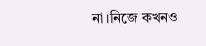না।নিজে কখনও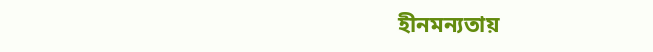হীনমন্যতায়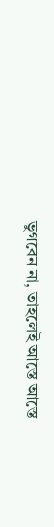ভুগবেন না, তাহলেই আস্তে আস্তে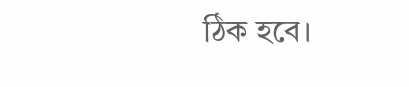ঠিক হবে।